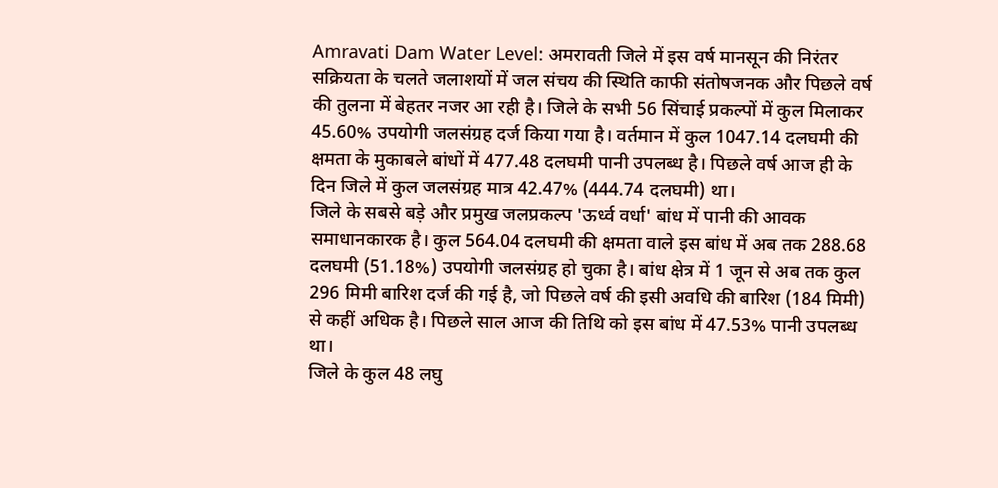Amravati Dam Water Level: अमरावती जिले में इस वर्ष मानसून की निरंतर सक्रियता के चलते जलाशयों में जल संचय की स्थिति काफी संतोषजनक और पिछले वर्ष की तुलना में बेहतर नजर आ रही है। जिले के सभी 56 सिंचाई प्रकल्पों में कुल मिलाकर 45.60% उपयोगी जलसंग्रह दर्ज किया गया है। वर्तमान में कुल 1047.14 दलघमी की क्षमता के मुकाबले बांधों में 477.48 दलघमी पानी उपलब्ध है। पिछले वर्ष आज ही के दिन जिले में कुल जलसंग्रह मात्र 42.47% (444.74 दलघमी) था।
जिले के सबसे बड़े और प्रमुख जलप्रकल्प 'ऊर्ध्व वर्धा' बांध में पानी की आवक समाधानकारक है। कुल 564.04 दलघमी की क्षमता वाले इस बांध में अब तक 288.68 दलघमी (51.18%) उपयोगी जलसंग्रह हो चुका है। बांध क्षेत्र में 1 जून से अब तक कुल 296 मिमी बारिश दर्ज की गई है, जो पिछले वर्ष की इसी अवधि की बारिश (184 मिमी) से कहीं अधिक है। पिछले साल आज की तिथि को इस बांध में 47.53% पानी उपलब्ध था।
जिले के कुल 48 लघु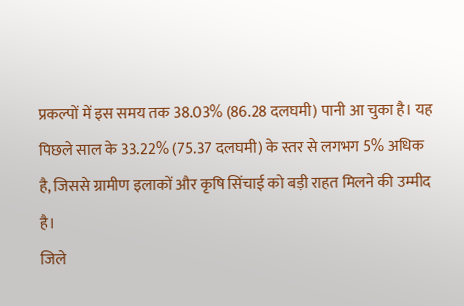प्रकल्पों में इस समय तक 38.03% (86.28 दलघमी) पानी आ चुका है। यह पिछले साल के 33.22% (75.37 दलघमी) के स्तर से लगभग 5% अधिक है, जिससे ग्रामीण इलाकों और कृषि सिंचाई को बड़ी राहत मिलने की उम्मीद है।
जिले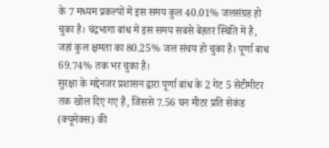के 7 मध्यम प्रकल्पों में इस समय कुल 40.01% जलसंग्रह हो चुका है। चंद्रभागा बांध में इस समय सबसे बेहतर स्थिति में है, जहां कुल क्षमता का 80.25% जल संचय हो चुका है। पूर्णा बाध 69.74% तक भर चुका है।
सुरक्षा के मद्देनजर प्रशासन द्वारा पूर्णा बांध के 2 गेट 5 सेंटीमीटर तक खोल दिए गए हैं, जिससे 7.56 घन मीटर प्रति सेकंड (क्यूमेक्स) की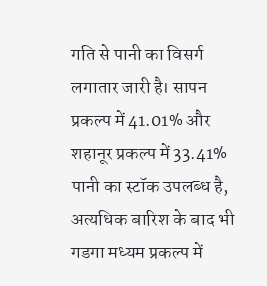गति से पानी का विसर्ग लगातार जारी है। सापन प्रकल्प में 41.01% और शहानूर प्रकल्प में 33.41% पानी का स्टॉक उपलब्ध है, अत्यधिक बारिश के बाद भी गडगा मध्यम प्रकल्प में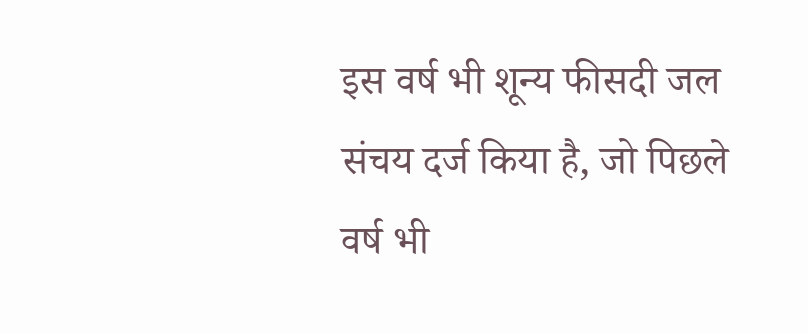इस वर्ष भी शून्य फीसदी जल संचय दर्ज किया है, जो पिछले वर्ष भी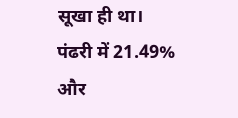सूखा ही था। पंढरी में 21.49% और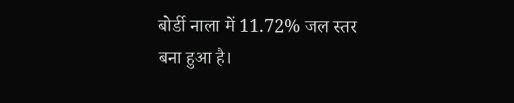बोर्डी नाला में 11.72% जल स्तर बना हुआ है।